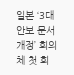일본 ‘3대 안보 문서 개정’ 회의체 첫 회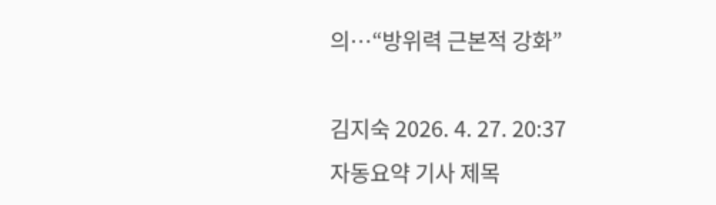의…“방위력 근본적 강화”

김지숙 2026. 4. 27. 20:37
자동요약 기사 제목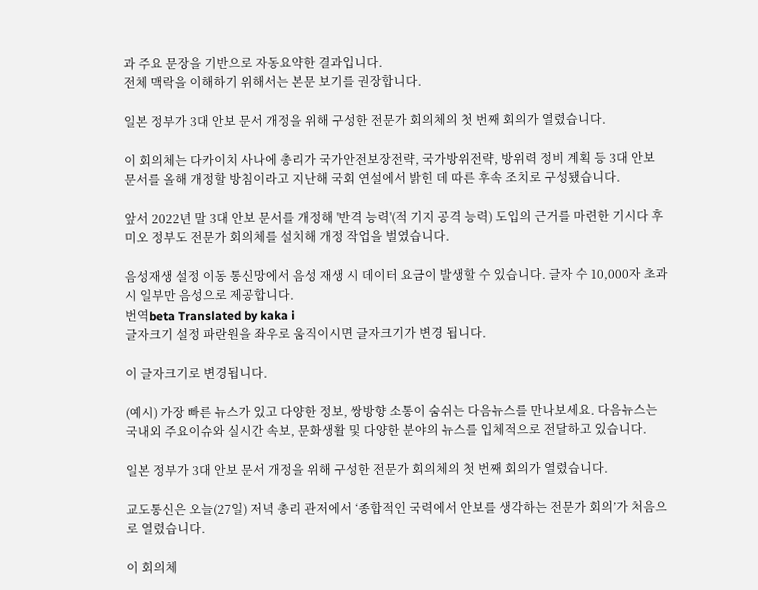과 주요 문장을 기반으로 자동요약한 결과입니다.
전체 맥락을 이해하기 위해서는 본문 보기를 권장합니다.

일본 정부가 3대 안보 문서 개정을 위해 구성한 전문가 회의체의 첫 번째 회의가 열렸습니다.

이 회의체는 다카이치 사나에 총리가 국가안전보장전략, 국가방위전략, 방위력 정비 계획 등 3대 안보 문서를 올해 개정할 방침이라고 지난해 국회 연설에서 밝힌 데 따른 후속 조치로 구성됐습니다.

앞서 2022년 말 3대 안보 문서를 개정해 '반격 능력'(적 기지 공격 능력) 도입의 근거를 마련한 기시다 후미오 정부도 전문가 회의체를 설치해 개정 작업을 벌였습니다.

음성재생 설정 이동 통신망에서 음성 재생 시 데이터 요금이 발생할 수 있습니다. 글자 수 10,000자 초과 시 일부만 음성으로 제공합니다.
번역beta Translated by kaka i
글자크기 설정 파란원을 좌우로 움직이시면 글자크기가 변경 됩니다.

이 글자크기로 변경됩니다.

(예시) 가장 빠른 뉴스가 있고 다양한 정보, 쌍방향 소통이 숨쉬는 다음뉴스를 만나보세요. 다음뉴스는 국내외 주요이슈와 실시간 속보, 문화생활 및 다양한 분야의 뉴스를 입체적으로 전달하고 있습니다.

일본 정부가 3대 안보 문서 개정을 위해 구성한 전문가 회의체의 첫 번째 회의가 열렸습니다.

교도통신은 오늘(27일) 저녁 총리 관저에서 ‘종합적인 국력에서 안보를 생각하는 전문가 회의’가 처음으로 열렸습니다.

이 회의체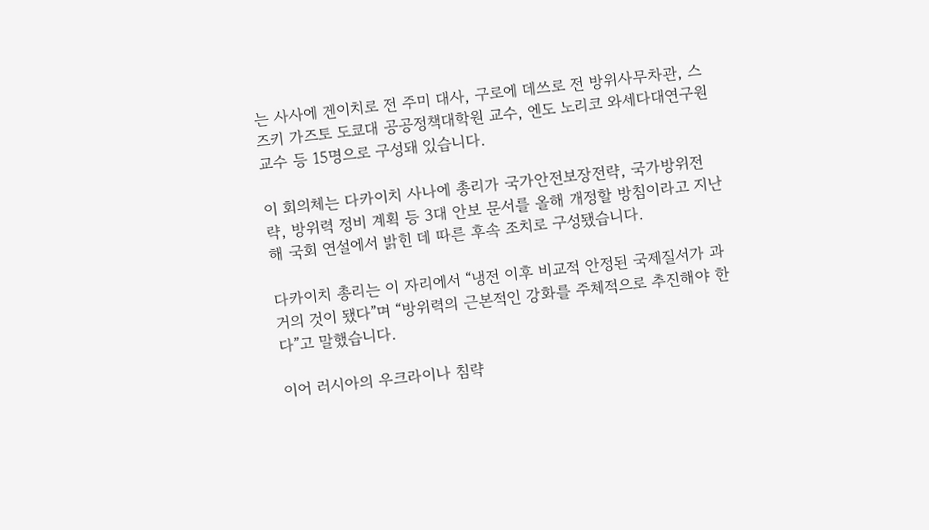는 사사에 겐이치로 전 주미 대사, 구로에 데쓰로 전 방위사무차관, 스즈키 가즈토 도쿄대 공공정책대학원 교수, 엔도 노리코 와세다대연구원 교수 등 15명으로 구성돼 있습니다.

이 회의체는 다카이치 사나에 총리가 국가안전보장전략, 국가방위전략, 방위력 정비 계획 등 3대 안보 문서를 올해 개정할 방침이라고 지난해 국회 연설에서 밝힌 데 따른 후속 조치로 구성됐습니다.

다카이치 총리는 이 자리에서 “냉전 이후 비교적 안정된 국제질서가 과거의 것이 됐다”며 “방위력의 근본적인 강화를 주체적으로 추진해야 한다”고 말했습니다.

이어 러시아의 우크라이나 침략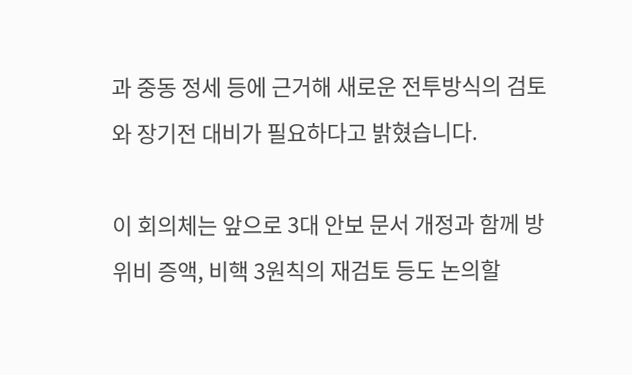과 중동 정세 등에 근거해 새로운 전투방식의 검토와 장기전 대비가 필요하다고 밝혔습니다.

이 회의체는 앞으로 3대 안보 문서 개정과 함께 방위비 증액, 비핵 3원칙의 재검토 등도 논의할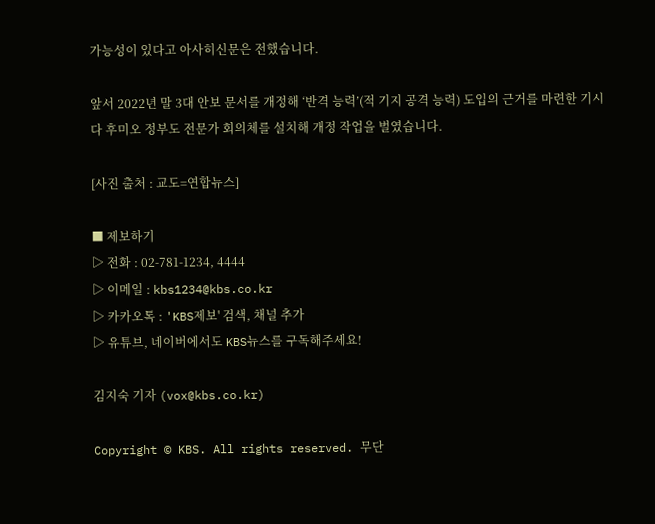가능성이 있다고 아사히신문은 전했습니다.

앞서 2022년 말 3대 안보 문서를 개정해 ‘반격 능력’(적 기지 공격 능력) 도입의 근거를 마련한 기시다 후미오 정부도 전문가 회의체를 설치해 개정 작업을 벌였습니다.

[사진 출처 : 교도=연합뉴스]

■ 제보하기
▷ 전화 : 02-781-1234, 4444
▷ 이메일 : kbs1234@kbs.co.kr
▷ 카카오톡 : 'KBS제보' 검색, 채널 추가
▷ 유튜브, 네이버에서도 KBS뉴스를 구독해주세요!

김지숙 기자 (vox@kbs.co.kr)

Copyright © KBS. All rights reserved. 무단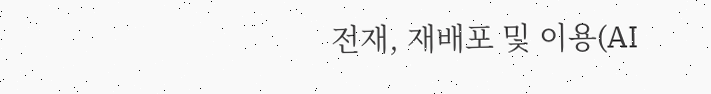전재, 재배포 및 이용(AI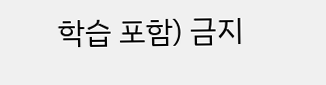학습 포함) 금지